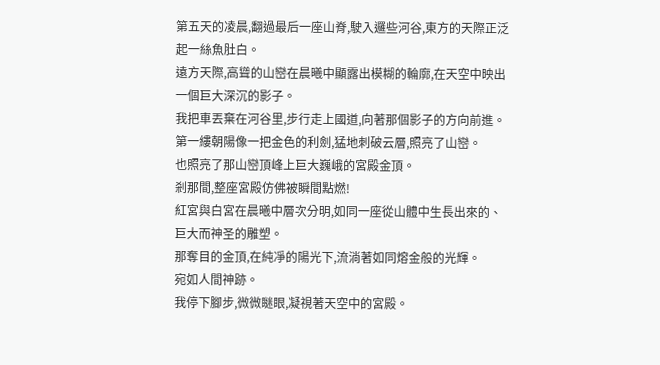第五天的凌晨,翻過最后一座山脊,駛入邏些河谷,東方的天際正泛起一絲魚肚白。
遠方天際,高聳的山巒在晨曦中顯露出模糊的輪廓,在天空中映出一個巨大深沉的影子。
我把車丟棄在河谷里,步行走上國道,向著那個影子的方向前進。
第一縷朝陽像一把金色的利劍,猛地刺破云層,照亮了山巒。
也照亮了那山巒頂峰上巨大巍峨的宮殿金頂。
剎那間,整座宮殿仿佛被瞬間點燃!
紅宮與白宮在晨曦中層次分明,如同一座從山體中生長出來的、巨大而神圣的雕塑。
那奪目的金頂,在純凈的陽光下,流淌著如同熔金般的光輝。
宛如人間神跡。
我停下腳步,微微瞇眼,凝視著天空中的宮殿。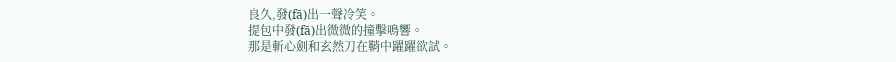良久,發(fā)出一聲冷笑。
提包中發(fā)出微微的撞擊鳴響。
那是斬心劍和玄然刀在鞘中躍躍欲試。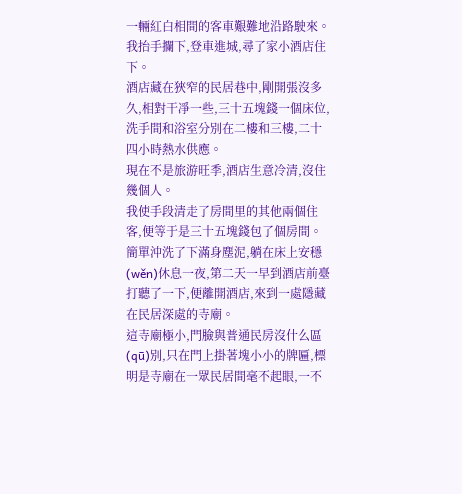一輛紅白相間的客車艱難地沿路駛來。
我抬手攔下,登車進城,尋了家小酒店住下。
酒店藏在狹窄的民居巷中,剛開張沒多久,相對干凈一些,三十五塊錢一個床位,洗手間和浴室分別在二樓和三樓,二十四小時熱水供應。
現在不是旅游旺季,酒店生意冷清,沒住幾個人。
我使手段清走了房間里的其他兩個住客,便等于是三十五塊錢包了個房間。
簡單沖洗了下滿身塵泥,躺在床上安穩(wěn)休息一夜,第二天一早到酒店前臺打聽了一下,便離開酒店,來到一處隱藏在民居深處的寺廟。
這寺廟極小,門臉與普通民房沒什么區(qū)別,只在門上掛著塊小小的牌匾,標明是寺廟在一眾民居間毫不起眼,一不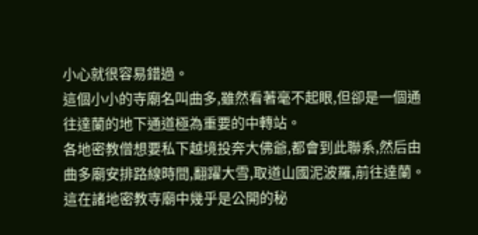小心就很容易錯過。
這個小小的寺廟名叫曲多,雖然看著毫不起眼,但卻是一個通往達蘭的地下通道極為重要的中轉站。
各地密教僧想要私下越境投奔大佛爺,都會到此聯系,然后由曲多廟安排路線時間,翻躍大雪,取道山國泥波羅,前往達蘭。
這在諸地密教寺廟中幾乎是公開的秘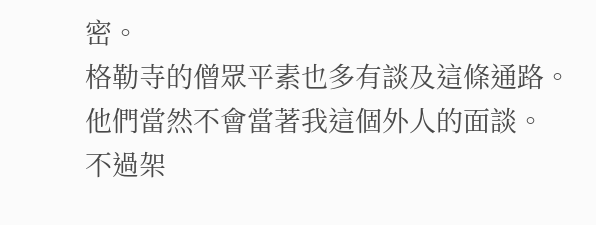密。
格勒寺的僧眾平素也多有談及這條通路。
他們當然不會當著我這個外人的面談。
不過架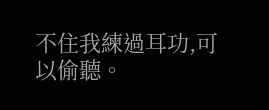不住我練過耳功,可以偷聽。